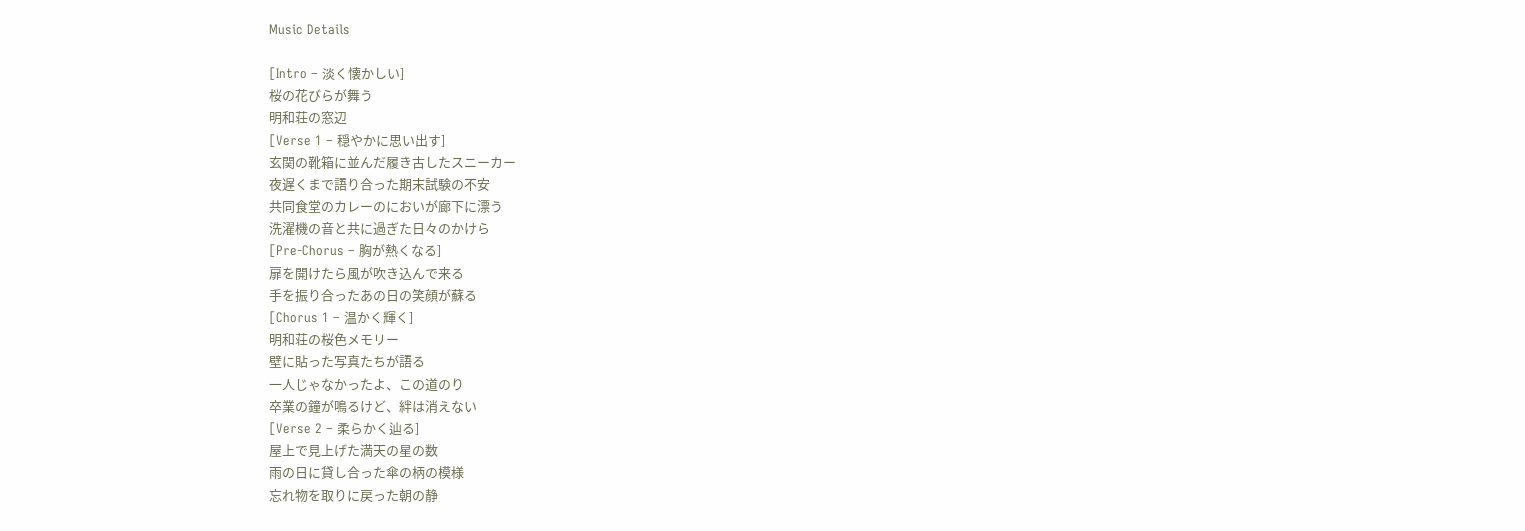Music Details

[Intro – 淡く懐かしい]
桜の花びらが舞う
明和荘の窓辺
[Verse 1 – 穏やかに思い出す]
玄関の靴箱に並んだ履き古したスニーカー
夜遅くまで語り合った期末試験の不安
共同食堂のカレーのにおいが廊下に漂う
洗濯機の音と共に過ぎた日々のかけら
[Pre-Chorus – 胸が熱くなる]
扉を開けたら風が吹き込んで来る
手を振り合ったあの日の笑顔が蘇る
[Chorus 1 – 温かく輝く]
明和荘の桜色メモリー
壁に貼った写真たちが語る
一人じゃなかったよ、この道のり
卒業の鐘が鳴るけど、絆は消えない
[Verse 2 – 柔らかく辿る]
屋上で見上げた満天の星の数
雨の日に貸し合った傘の柄の模様
忘れ物を取りに戻った朝の静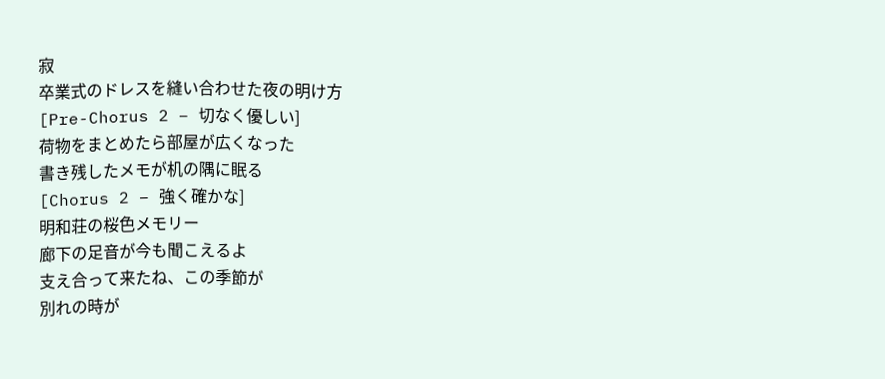寂
卒業式のドレスを縫い合わせた夜の明け方
[Pre-Chorus 2 – 切なく優しい]
荷物をまとめたら部屋が広くなった
書き残したメモが机の隅に眠る
[Chorus 2 – 強く確かな]
明和荘の桜色メモリー
廊下の足音が今も聞こえるよ
支え合って来たね、この季節が
別れの時が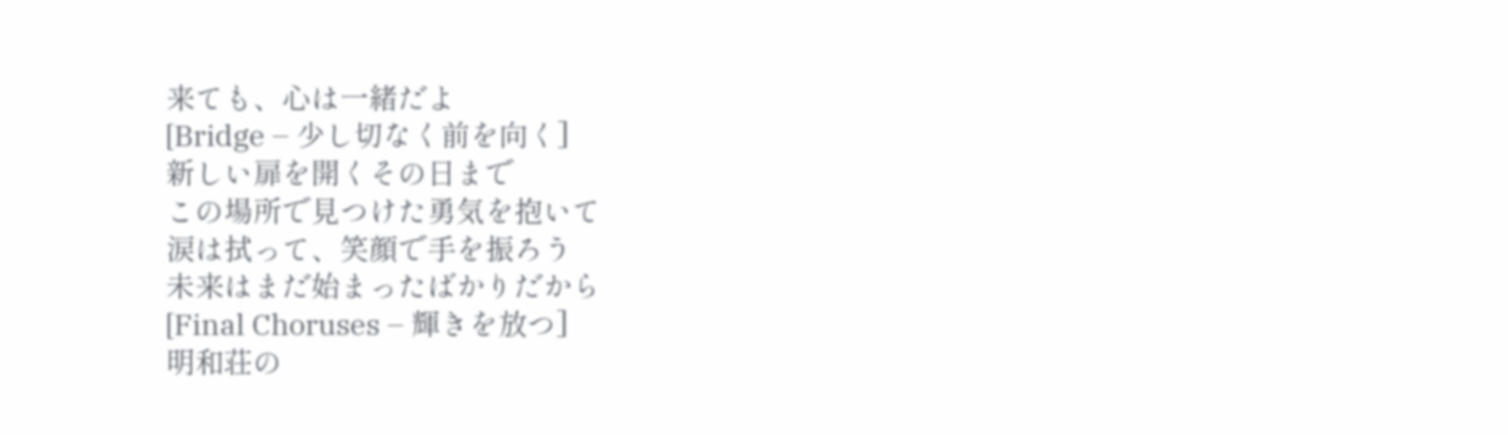来ても、心は一緒だよ
[Bridge – 少し切なく前を向く]
新しい扉を開くその日まで
この場所で見つけた勇気を抱いて
涙は拭って、笑顔で手を振ろう
未来はまだ始まったばかりだから
[Final Choruses – 輝きを放つ]
明和荘の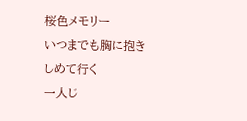桜色メモリー
いつまでも胸に抱きしめて行く
一人じ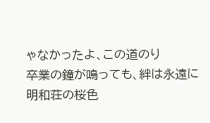ゃなかったよ、この道のり
卒業の鐘が鳴っても、絆は永遠に
明和荘の桜色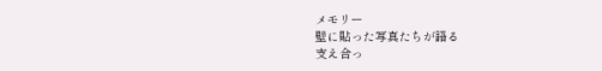メモリー
壁に貼った写真たちが語る
支え合っ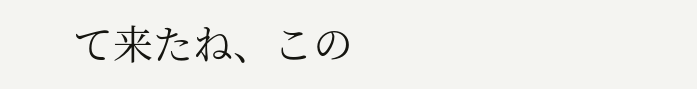て来たね、この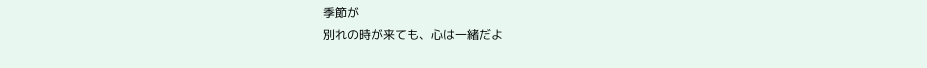季節が
別れの時が来ても、心は一緒だよ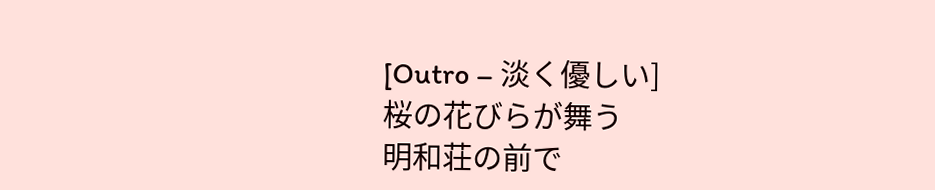[Outro – 淡く優しい]
桜の花びらが舞う
明和荘の前で